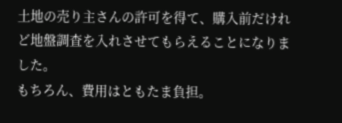土地の売り主さんの許可を得て、購入前だけれど地盤調査を入れさせてもらえることになりました。
もちろん、費用はともたま負担。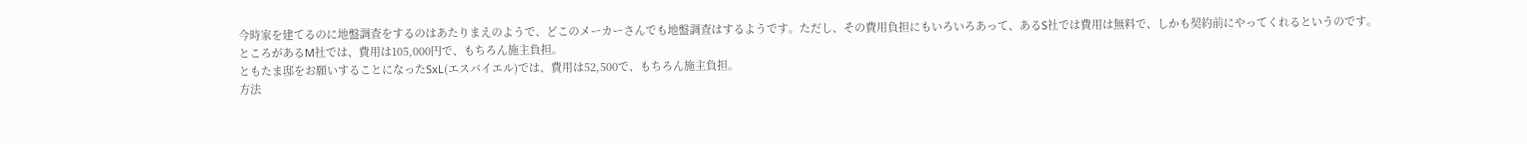今時家を建てるのに地盤調査をするのはあたりまえのようで、どこのメーカーさんでも地盤調査はするようです。ただし、その費用負担にもいろいろあって、あるS社では費用は無料で、しかも契約前にやってくれるというのです。
ところがあるM社では、費用は105,000円で、もちろん施主負担。
ともたま邸をお願いすることになったSxL(エスバイエル)では、費用は52,500で、もちろん施主負担。
方法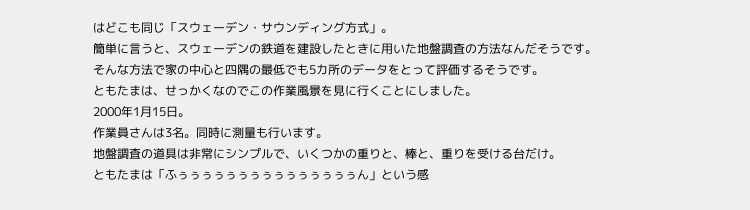はどこも同じ「スウェーデン・サウンディング方式」。
簡単に言うと、スウェーデンの鉄道を建設したときに用いた地盤調査の方法なんだそうです。
そんな方法で家の中心と四隅の最低でも5カ所のデータをとって評価するそうです。
ともたまは、せっかくなのでこの作業風景を見に行くことにしました。
2000年1月15日。
作業員さんは3名。同時に測量も行います。
地盤調査の道具は非常にシンプルで、いくつかの重りと、棒と、重りを受ける台だけ。
ともたまは「ふぅぅぅぅぅぅぅぅぅぅぅぅぅぅぅん」という感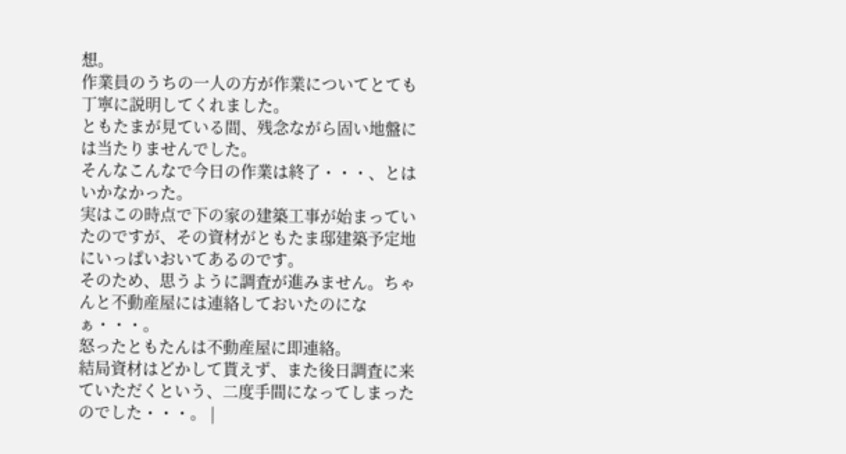想。
作業員のうちの一人の方が作業についてとても丁寧に説明してくれました。
ともたまが見ている間、残念ながら固い地盤には当たりませんでした。
そんなこんなで今日の作業は終了・・・、とはいかなかった。
実はこの時点で下の家の建築工事が始まっていたのですが、その資材がともたま邸建築予定地にいっぱいおいてあるのです。
そのため、思うように調査が進みません。ちゃんと不動産屋には連絡しておいたのになぁ・・・。
怒ったともたんは不動産屋に即連絡。
結局資材はどかして貰えず、また後日調査に来ていただくという、二度手間になってしまったのでした・・・。 |